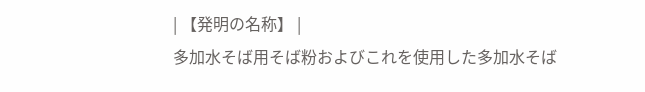| 【発明の名称】 |
多加水そば用そば粉およびこれを使用した多加水そば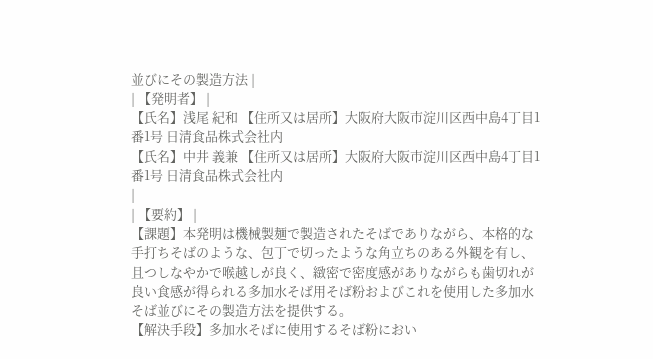並びにその製造方法 |
| 【発明者】 |
【氏名】浅尾 紀和 【住所又は居所】大阪府大阪市淀川区西中島4丁目1番1号 日清食品株式会社内
【氏名】中井 義兼 【住所又は居所】大阪府大阪市淀川区西中島4丁目1番1号 日清食品株式会社内
|
| 【要約】 |
【課題】本発明は機械製麺で製造されたそばでありながら、本格的な手打ちそばのような、包丁で切ったような角立ちのある外観を有し、且つしなやかで喉越しが良く、緻密で密度感がありながらも歯切れが良い食感が得られる多加水そば用そば粉およびこれを使用した多加水そば並びにその製造方法を提供する。
【解決手段】多加水そばに使用するそば粉におい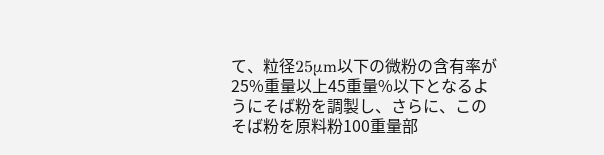て、粒径25μm以下の微粉の含有率が25%重量以上45重量%以下となるようにそば粉を調製し、さらに、このそば粉を原料粉100重量部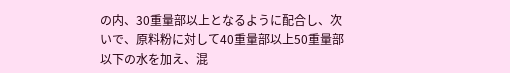の内、30重量部以上となるように配合し、次いで、原料粉に対して40重量部以上50重量部以下の水を加え、混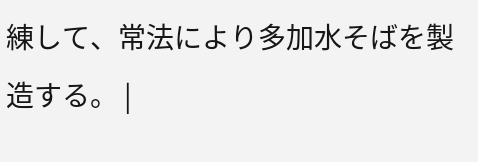練して、常法により多加水そばを製造する。 |